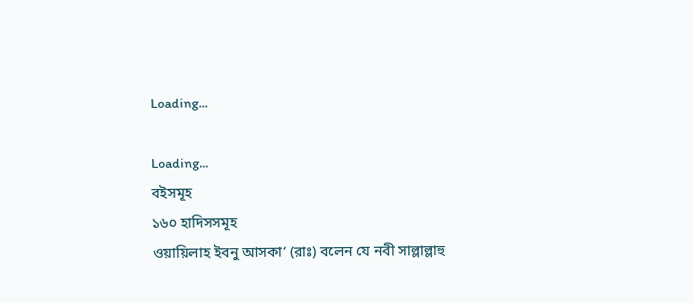Loading...

Loading...
বইসমূহ
১৬০ হাদিসসমূহ
ওয়ায়িলাহ ইবনু আসকা‘ (রাঃ) বলেন যে নবী সাল্লাল্লাহু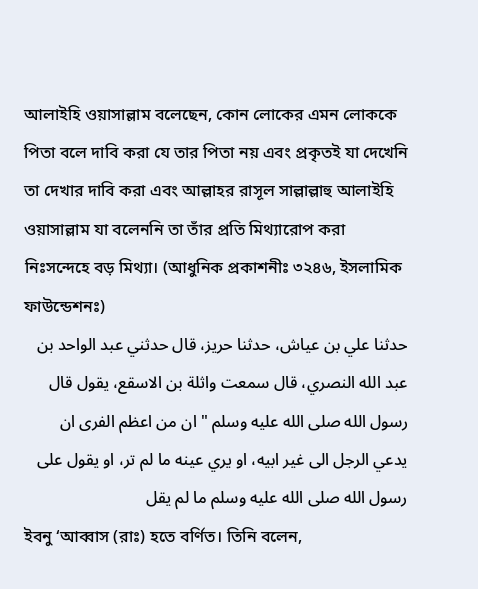আলাইহি ওয়াসাল্লাম বলেছেন, কোন লোকের এমন লোককে পিতা বলে দাবি করা যে তার পিতা নয় এবং প্রকৃতই যা দেখেনি তা দেখার দাবি করা এবং আল্লাহর রাসূল সাল্লাল্লাহু আলাইহি ওয়াসাল্লাম যা বলেননি তা তাঁর প্রতি মিথ্যারোপ করা নিঃসন্দেহে বড় মিথ্যা। (আধুনিক প্রকাশনীঃ ৩২৪৬, ইসলামিক ফাউন্ডেশনঃ)
حدثنا علي بن عياش، حدثنا حريز، قال حدثني عبد الواحد بن عبد الله النصري، قال سمعت واثلة بن الاسقع، يقول قال رسول الله صلى الله عليه وسلم " ان من اعظم الفرى ان يدعي الرجل الى غير ابيه، او يري عينه ما لم تر، او يقول على رسول الله صلى الله عليه وسلم ما لم يقل
ইবনু ‘আব্বাস (রাঃ) হতে বর্ণিত। তিনি বলেন,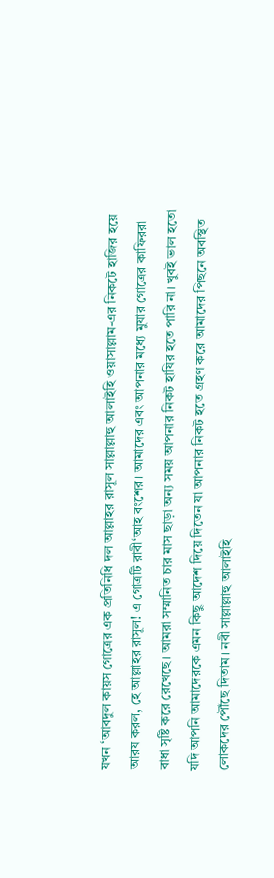যখন ‘আবদুল কায়স গোত্রের এক প্রতিনিধি দল আল্লাহর রাসূল সাল্লাল্লাহু আলাইহি ওয়াসাল্লাম-এর নিকটে হাজির হয়ে আরয করল, হে আল্লাহর রাসূল! এ গোত্রটি রাবী‘আহ বংশের। আমাদের এবং আপনার মধ্যে মুযার গোত্রের কাফিররা বাধা সৃষ্টি করে রেখেছে। আমরা সম্মানিত চার মাস ছাড়া অন্য সময় আপনার নিকট হাযির হতে পারি না। খুবই ভাল হতো যদি আপনি আমাদেরকে এমন কিছু আদেশ দিয়ে দিতেন যা আপনার নিকট হতে গ্রহণ করে আমাদের পিছনে অবস্থিত লোকদের পৌঁছে দিতাম। নবী সাল্লাল্লাহু আলাইহি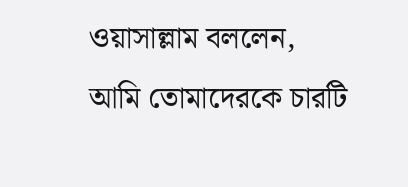ওয়াসাল্লাম বললেন, আমি তোমাদেরকে চারটি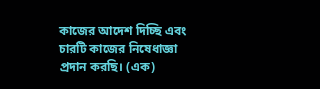কাজের আদেশ দিচ্ছি এবং চারটি কাজের নিষেধাজ্ঞা প্রদান করছি। (এক)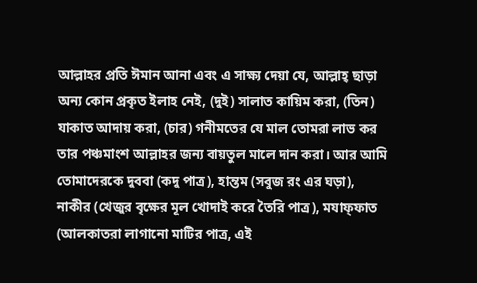আল্লাহর প্রতি ঈমান আনা এবং এ সাক্ষ্য দেয়া যে, আল্লাহ্ ছাড়া অন্য কোন প্রকৃত ইলাহ নেই, (দুই) সালাত কায়িম করা, (তিন) যাকাত আদায় করা, (চার) গনীমতের যে মাল তোমরা লাভ কর তার পঞ্চমাংশ আল্লাহর জন্য বায়তুল মালে দান করা। আর আমি তোমাদেরকে দুববা (কদু পাত্র), হান্তম (সবুজ রং এর ঘড়া), নাকীর (খেজুর বৃক্ষের মূল খোদাই করে তৈরি পাত্র), মযাফ্ফাত (আলকাতরা লাগানো মাটির পাত্র, এই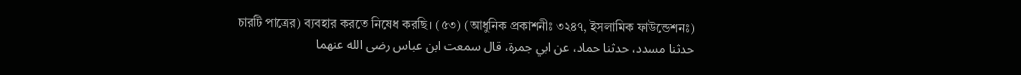চারটি পাত্রের) ব্যবহার করতে নিষেধ করছি। (৫৩) (আধুনিক প্রকাশনীঃ ৩২৪৭, ইসলামিক ফাউন্ডেশনঃ)
حدثنا مسدد، حدثنا حماد، عن ابي جمرة، قال سمعت ابن عباس رضى الله عنهما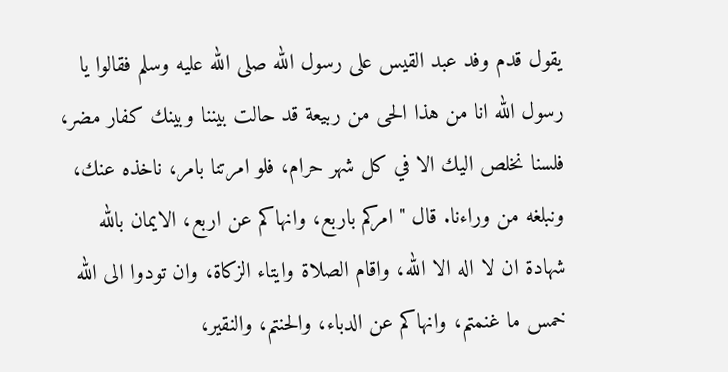يقول قدم وفد عبد القيس على رسول الله صلى الله عليه وسلم فقالوا يا رسول الله انا من هذا الحى من ربيعة قد حالت بيننا وبينك كفار مضر، فلسنا نخلص اليك الا في كل شهر حرام، فلو امرتنا بامر، ناخذه عنك، ونبلغه من وراءنا. قال " امركم باربع، وانهاكم عن اربع، الايمان بالله شهادة ان لا اله الا الله، واقام الصلاة وايتاء الزكاة، وان تودوا الى الله خمس ما غنمتم، وانهاكم عن الدباء، والحنتم، والنقير،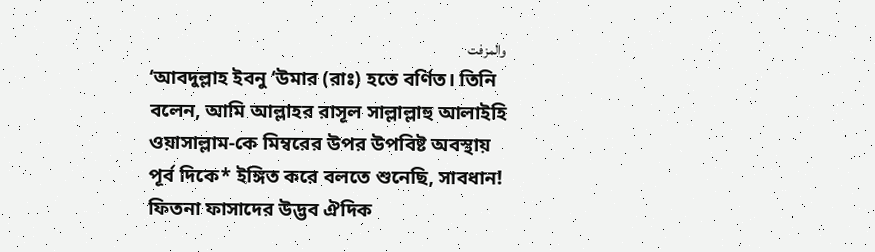والمزفت
‘আবদুল্লাহ ইবনু ‘উমার (রাঃ) হতে বর্ণিত। তিনি বলেন, আমি আল্লাহর রাসূল সাল্লাল্লাহু আলাইহি ওয়াসাল্লাম-কে মিম্বরের উপর উপবিষ্ট অবস্থায় পূর্ব দিকে* ইঙ্গিত করে বলতে শুনেছি, সাবধান! ফিতনা ফাসাদের উদ্ভব ঐদিক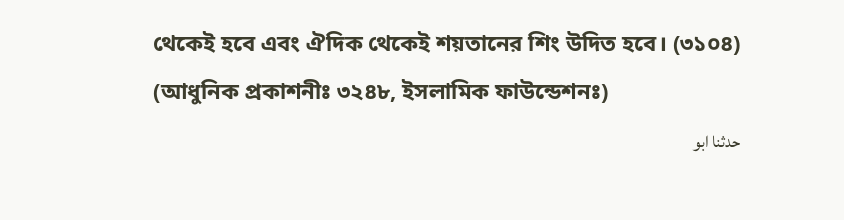থেকেই হবে এবং ঐদিক থেকেই শয়তানের শিং উদিত হবে। (৩১০৪) (আধুনিক প্রকাশনীঃ ৩২৪৮, ইসলামিক ফাউন্ডেশনঃ)
حدثنا ابو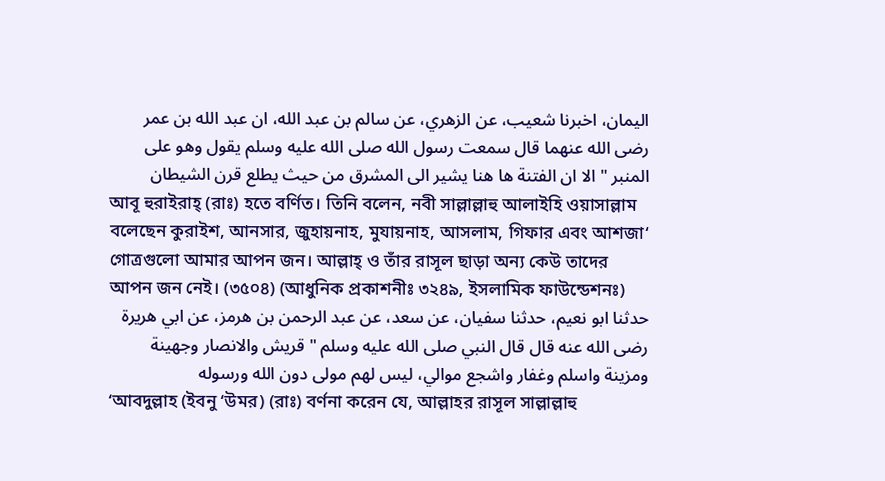اليمان، اخبرنا شعيب، عن الزهري، عن سالم بن عبد الله، ان عبد الله بن عمر رضى الله عنهما قال سمعت رسول الله صلى الله عليه وسلم يقول وهو على المنبر " الا ان الفتنة ها هنا يشير الى المشرق من حيث يطلع قرن الشيطان
আবূ হুরাইরাহ্ (রাঃ) হতে বর্ণিত। তিনি বলেন, নবী সাল্লাল্লাহু আলাইহি ওয়াসাল্লাম বলেছেন কুরাইশ, আনসার, জুহায়নাহ, মুযায়নাহ, আসলাম, গিফার এবং আশজা‘ গোত্রগুলো আমার আপন জন। আল্লাহ্ ও তাঁর রাসূল ছাড়া অন্য কেউ তাদের আপন জন নেই। (৩৫০৪) (আধুনিক প্রকাশনীঃ ৩২৪৯, ইসলামিক ফাউন্ডেশনঃ)
حدثنا ابو نعيم، حدثنا سفيان، عن سعد، عن عبد الرحمن بن هرمز، عن ابي هريرة رضى الله عنه قال قال النبي صلى الله عليه وسلم " قريش والانصار وجهينة ومزينة واسلم وغفار واشجع موالي، ليس لهم مولى دون الله ورسوله
‘আবদুল্লাহ (ইবনু ‘উমর) (রাঃ) বর্ণনা করেন যে, আল্লাহর রাসূল সাল্লাল্লাহু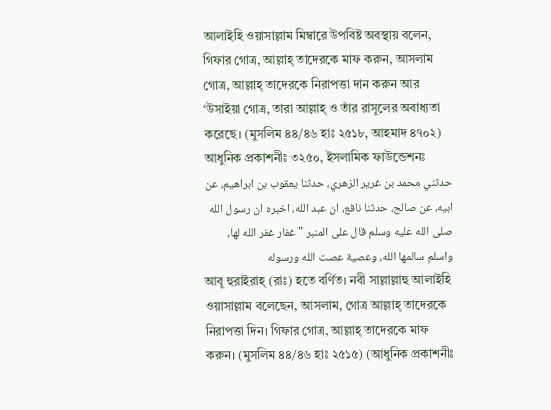আলাইহি ওয়াসাল্লাম মিম্বারে উপবিষ্ট অবস্থায় বলেন, গিফার গোত্র, আল্লাহ্ তাদেরকে মাফ করুন, আসলাম গোত্র, আল্লাহ্ তাদেরকে নিরাপত্তা দান করুন আর ‘উসাইয়া গোত্র, তারা আল্লাহ্ ও তাঁর রাসূলের অবাধ্যতা করেছে। (মুসলিম ৪৪/৪৬ হাঃ ২৫১৮, আহমাদ ৪৭০২) আধুনিক প্রকাশনীঃ ৩২৫০, ইসলামিক ফাউন্ডেশনঃ
حدثني محمد بن غرير الزهري، حدثنا يعقوب بن ابراهيم، عن ابيه، عن صالح، حدثنا نافع، ان عبد الله، اخبره ان رسول الله صلى الله عليه وسلم قال على المنبر " غفار غفر الله لها، واسلم سالمها الله، وعصية عصت الله ورسوله
আবূ হুরাইরাহ্ (রাঃ) হতে বর্ণিত। নবী সাল্লাল্লাহু আলাইহি ওয়াসাল্লাম বলেছেন, আসলাম, গোত্র আল্লাহ্ তাদেরকে নিরাপত্তা দিন। গিফার গোত্র, আল্লাহ্ তাদেরকে মাফ করুন। (মুসলিম ৪৪/৪৬ হাঃ ২৫১৫) (আধুনিক প্রকাশনীঃ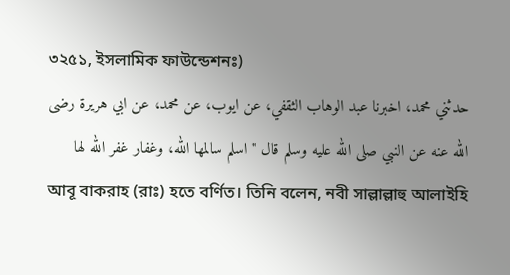৩২৫১, ইসলামিক ফাউন্ডেশনঃ)
حدثني محمد، اخبرنا عبد الوهاب الثقفي، عن ايوب، عن محمد، عن ابي هريرة رضى الله عنه عن النبي صلى الله عليه وسلم قال " اسلم سالمها الله، وغفار غفر الله لها
আবূ বাকরাহ (রাঃ) হতে বর্ণিত। তিনি বলেন, নবী সাল্লাল্লাহু আলাইহি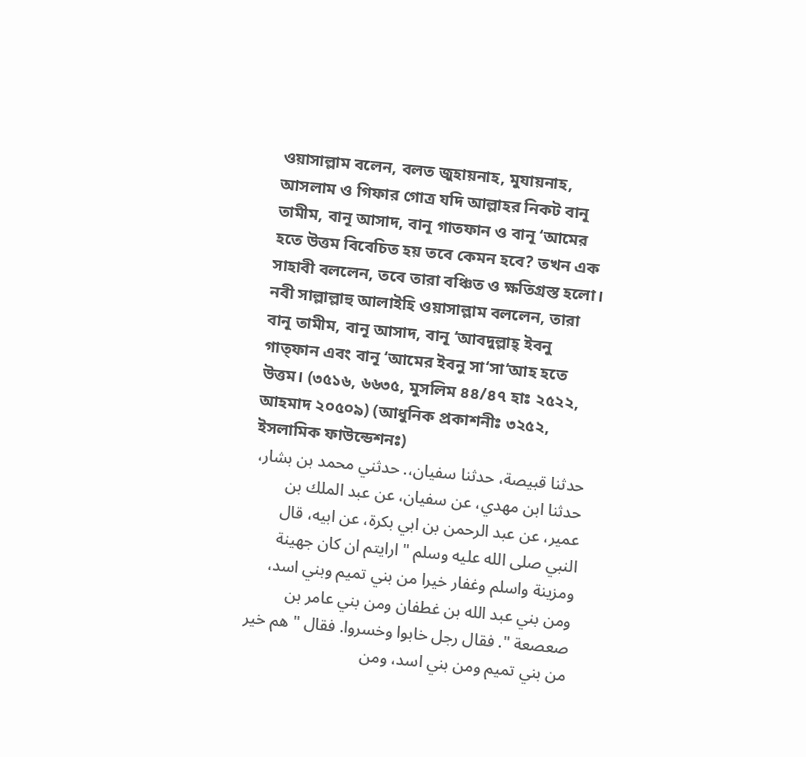ওয়াসাল্লাম বলেন, বলত জুহায়নাহ, মুযায়নাহ, আসলাম ও গিফার গোত্র যদি আল্লাহর নিকট বানূ তামীম, বানূ আসাদ, বানূ গাতফান ও বানূ ‘আমের হতে উত্তম বিবেচিত হয় তবে কেমন হবে? তখন এক সাহাবী বললেন, তবে তারা বঞ্চিত ও ক্ষতিগ্রস্ত হলো। নবী সাল্লাল্লাহু আলাইহি ওয়াসাল্লাম বললেন, তারা বানূ তামীম, বানূ আসাদ, বানূ ‘আবদুল্লাহ্ ইবনু গাত্ফান এবং বানূ ‘আমের ইবনু সা‘সা‘আহ হতে উত্তম। (৩৫১৬, ৬৬৩৫, মুসলিম ৪৪/৪৭ হাঃ ২৫২২, আহমাদ ২০৫০৯) (আধুনিক প্রকাশনীঃ ৩২৫২, ইসলামিক ফাউন্ডেশনঃ)
حدثنا قبيصة، حدثنا سفيان،. حدثني محمد بن بشار، حدثنا ابن مهدي، عن سفيان، عن عبد الملك بن عمير، عن عبد الرحمن بن ابي بكرة، عن ابيه، قال النبي صلى الله عليه وسلم " ارايتم ان كان جهينة ومزينة واسلم وغفار خيرا من بني تميم وبني اسد، ومن بني عبد الله بن غطفان ومن بني عامر بن صعصعة ". فقال رجل خابوا وخسروا. فقال " هم خير من بني تميم ومن بني اسد، ومن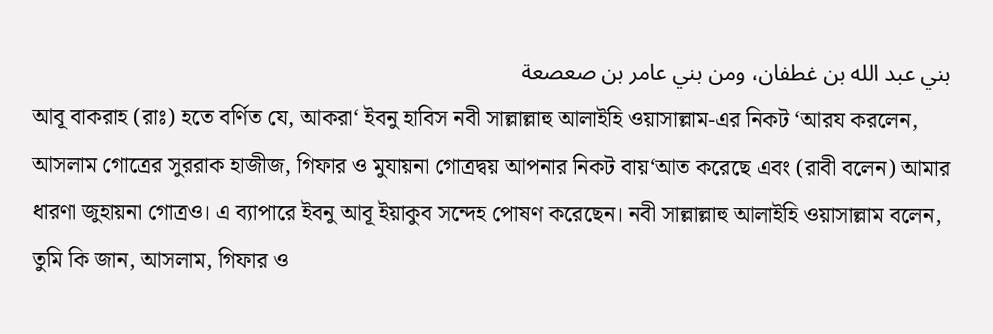بني عبد الله بن غطفان، ومن بني عامر بن صعصعة
আবূ বাকরাহ (রাঃ) হতে বর্ণিত যে, আকরা‘ ইবনু হাবিস নবী সাল্লাল্লাহু আলাইহি ওয়াসাল্লাম-এর নিকট ‘আরয করলেন, আসলাম গোত্রের সুররাক হাজীজ, গিফার ও মুযায়না গোত্রদ্বয় আপনার নিকট বায়‘আত করেছে এবং (রাবী বলেন) আমার ধারণা জুহায়না গোত্রও। এ ব্যাপারে ইবনু আবূ ইয়াকুব সন্দেহ পোষণ করেছেন। নবী সাল্লাল্লাহু আলাইহি ওয়াসাল্লাম বলেন, তুমি কি জান, আসলাম, গিফার ও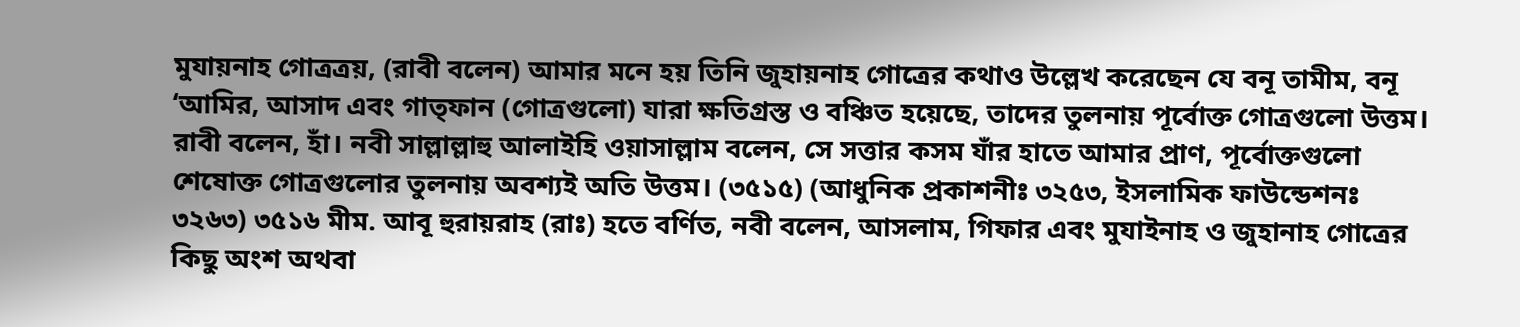মুযায়নাহ গোত্রত্রয়, (রাবী বলেন) আমার মনে হয় তিনি জুহায়নাহ গোত্রের কথাও উল্লেখ করেছেন যে বনূ তামীম, বনূ ‘আমির, আসাদ এবং গাত্ফান (গোত্রগুলো) যারা ক্ষতিগ্রস্ত ও বঞ্চিত হয়েছে, তাদের তুলনায় পূর্বোক্ত গোত্রগুলো উত্তম। রাবী বলেন, হাঁ। নবী সাল্লাল্লাহু আলাইহি ওয়াসাল্লাম বলেন, সে সত্তার কসম যাঁর হাতে আমার প্রাণ, পূর্বোক্তগুলো শেষোক্ত গোত্রগুলোর তুলনায় অবশ্যই অতি উত্তম। (৩৫১৫) (আধুনিক প্রকাশনীঃ ৩২৫৩, ইসলামিক ফাউন্ডেশনঃ ৩২৬৩) ৩৫১৬ মীম. আবূ হুরায়রাহ (রাঃ) হতে বর্ণিত, নবী বলেন, আসলাম, গিফার এবং মুযাইনাহ ও জুহানাহ গোত্রের কিছু অংশ অথবা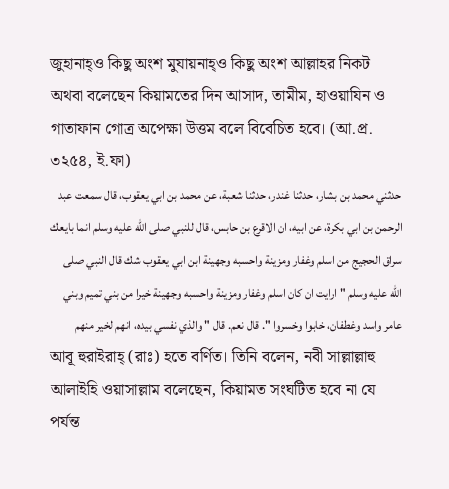জুহানাহ্ও কিছু অংশ মুযায়নাহ্ও কিছু অংশ আল্লাহর নিকট অথবা বলেছেন কিয়ামতের দিন আসাদ, তামীম, হাওয়াযিন ও গাতাফান গোত্র অপেক্ষা উত্তম বলে বিবেচিত হবে। (আ.প্র. ৩২৫৪, ই.ফা)
حدثني محمد بن بشار، حدثنا غندر، حدثنا شعبة، عن محمد بن ابي يعقوب، قال سمعت عبد الرحمن بن ابي بكرة، عن ابيه، ان الاقرع بن حابس، قال للنبي صلى الله عليه وسلم انما بايعك سراق الحجيج من اسلم وغفار ومزينة واحسبه وجهينة ابن ابي يعقوب شك قال النبي صلى الله عليه وسلم " ارايت ان كان اسلم وغفار ومزينة واحسبه وجهينة خيرا من بني تميم وبني عامر واسد وغطفان، خابوا وخسروا ". قال نعم. قال " والذي نفسي بيده، انهم لخير منهم
আবূ হুরাইরাহ্ (রাঃ) হতে বর্ণিত। তিনি বলেন, নবী সাল্লাল্লাহু আলাইহি ওয়াসাল্লাম বলেছেন, কিয়ামত সংঘটিত হবে না যে পর্যন্ত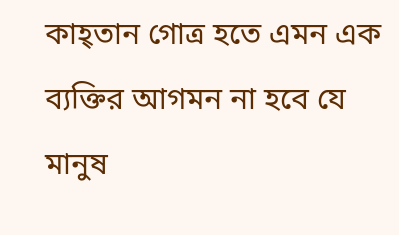কাহ্তান গোত্র হতে এমন এক ব্যক্তির আগমন না হবে যে মানুষ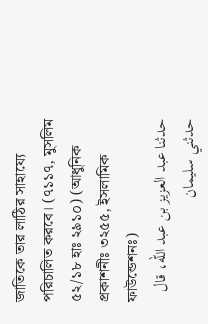জাতিকে তার লাঠির সাহায্যে পরিচালিত করবে। (৭১১৭, মুসলিম ৫২/১৮ হাঃ ২৯১০) (আধুনিক প্রকাশনীঃ ৩২৫৫, ইসলামিক ফাউন্ডেশনঃ)
حدثنا عبد العزيز بن عبد الله، قال حدثني سليمان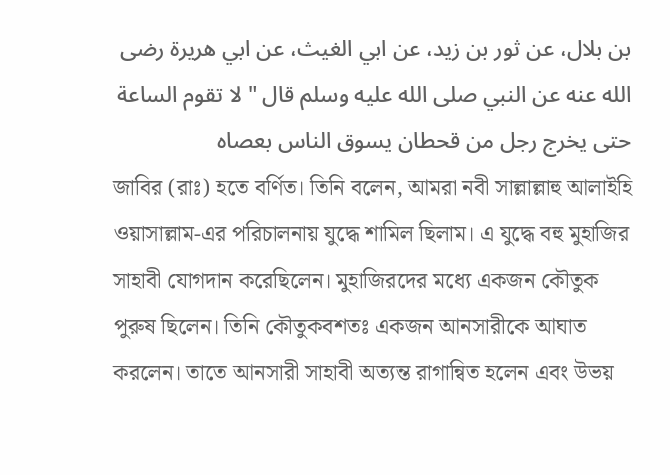بن بلال، عن ثور بن زيد، عن ابي الغيث، عن ابي هريرة رضى الله عنه عن النبي صلى الله عليه وسلم قال " لا تقوم الساعة حتى يخرج رجل من قحطان يسوق الناس بعصاه
জাবির (রাঃ) হতে বর্ণিত। তিনি বলেন, আমরা নবী সাল্লাল্লাহু আলাইহি ওয়াসাল্লাম-এর পরিচালনায় যুদ্ধে শামিল ছিলাম। এ যুদ্ধে বহু মুহাজির সাহাবী যোগদান করেছিলেন। মুহাজিরদের মধ্যে একজন কৌতুক পুরুষ ছিলেন। তিনি কৌতুকবশতঃ একজন আনসারীকে আঘাত করলেন। তাতে আনসারী সাহাবী অত্যন্ত রাগান্বিত হলেন এবং উভয়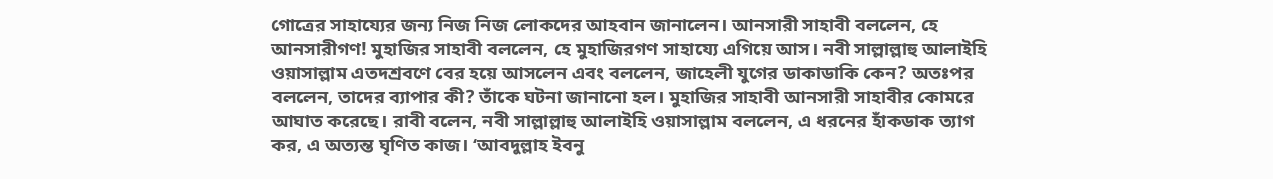গোত্রের সাহায্যের জন্য নিজ নিজ লোকদের আহবান জানালেন। আনসারী সাহাবী বললেন, হে আনসারীগণ! মুহাজির সাহাবী বললেন, হে মুহাজিরগণ সাহায্যে এগিয়ে আস। নবী সাল্লাল্লাহু আলাইহি ওয়াসাল্লাম এতদশ্রবণে বের হয়ে আসলেন এবং বললেন, জাহেলী যুগের ডাকাডাকি কেন? অতঃপর বললেন, তাদের ব্যাপার কী? তাঁকে ঘটনা জানানো হল। মুহাজির সাহাবী আনসারী সাহাবীর কোমরে আঘাত করেছে। রাবী বলেন, নবী সাল্লাল্লাহু আলাইহি ওয়াসাল্লাম বললেন, এ ধরনের হাঁকডাক ত্যাগ কর, এ অত্যন্ত ঘৃণিত কাজ। ‘আবদুল্লাহ ইবনু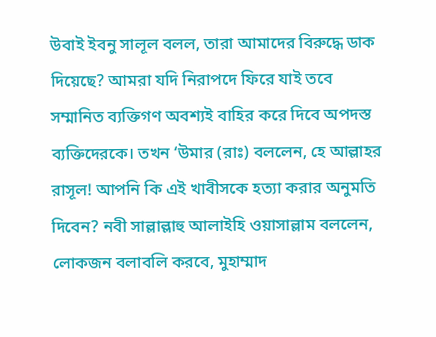উবাই ইবনু সালূল বলল, তারা আমাদের বিরুদ্ধে ডাক দিয়েছে? আমরা যদি নিরাপদে ফিরে যাই তবে সম্মানিত ব্যক্তিগণ অবশ্যই বাহির করে দিবে অপদস্ত ব্যক্তিদেরকে। তখন ‘উমার (রাঃ) বললেন, হে আল্লাহর রাসূল! আপনি কি এই খাবীসকে হত্যা করার অনুমতি দিবেন? নবী সাল্লাল্লাহু আলাইহি ওয়াসাল্লাম বললেন, লোকজন বলাবলি করবে, মুহাম্মাদ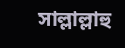সাল্লাল্লাহু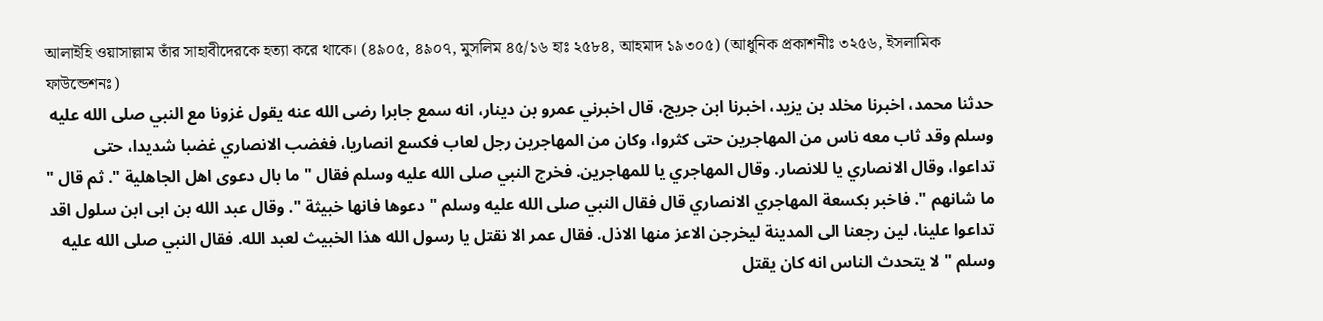আলাইহি ওয়াসাল্লাম তাঁর সাহাবীদেরকে হত্যা করে থাকে। (৪৯০৫, ৪৯০৭, মুসলিম ৪৫/১৬ হাঃ ২৫৮৪, আহমাদ ১৯৩০৫) (আধুনিক প্রকাশনীঃ ৩২৫৬, ইসলামিক ফাউন্ডেশনঃ)
حدثنا محمد، اخبرنا مخلد بن يزيد، اخبرنا ابن جريج، قال اخبرني عمرو بن دينار، انه سمع جابرا رضى الله عنه يقول غزونا مع النبي صلى الله عليه وسلم وقد ثاب معه ناس من المهاجرين حتى كثروا، وكان من المهاجرين رجل لعاب فكسع انصاريا، فغضب الانصاري غضبا شديدا، حتى تداعوا، وقال الانصاري يا للانصار. وقال المهاجري يا للمهاجرين. فخرج النبي صلى الله عليه وسلم فقال " ما بال دعوى اهل الجاهلية ". ثم قال " ما شانهم ". فاخبر بكسعة المهاجري الانصاري قال فقال النبي صلى الله عليه وسلم " دعوها فانها خبيثة ". وقال عبد الله بن ابى ابن سلول اقد تداعوا علينا، لين رجعنا الى المدينة ليخرجن الاعز منها الاذل. فقال عمر الا نقتل يا رسول الله هذا الخبيث لعبد الله. فقال النبي صلى الله عليه وسلم " لا يتحدث الناس انه كان يقتل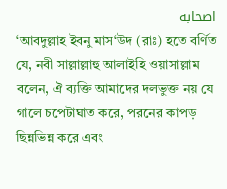اصحابه
‘আবদুল্লাহ ইবনু মাস‘উদ (রাঃ) হতে বর্ণিত যে, নবী সাল্লাল্লাহু আলাইহি ওয়াসাল্লাম বলেন, ঐ ব্যক্তি আমাদের দলভুক্ত নয় যে গালে চপেটাঘাত করে, পরনের কাপড় ছিন্নভিন্ন করে এবং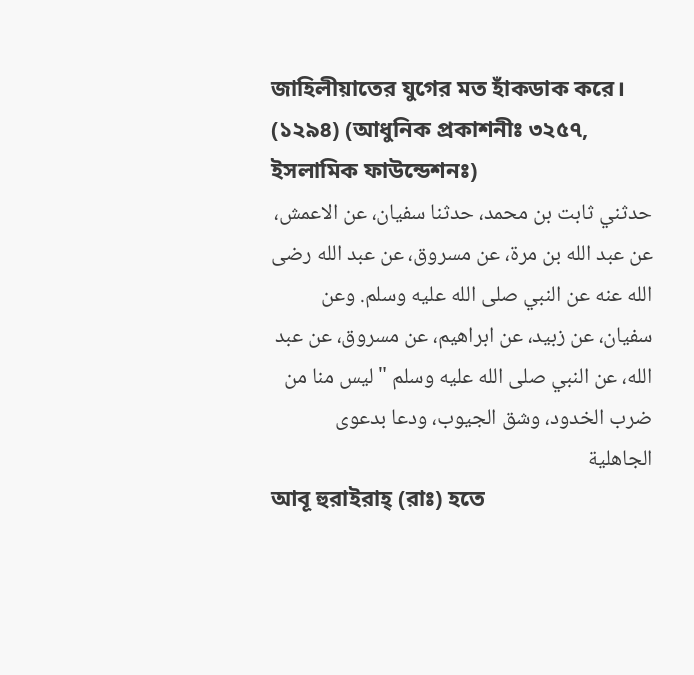জাহিলীয়াতের যুগের মত হাঁকডাক করে। (১২৯৪) (আধুনিক প্রকাশনীঃ ৩২৫৭, ইসলামিক ফাউন্ডেশনঃ)
حدثني ثابت بن محمد، حدثنا سفيان، عن الاعمش، عن عبد الله بن مرة، عن مسروق، عن عبد الله رضى الله عنه عن النبي صلى الله عليه وسلم. وعن سفيان، عن زبيد، عن ابراهيم، عن مسروق، عن عبد الله، عن النبي صلى الله عليه وسلم " ليس منا من ضرب الخدود، وشق الجيوب، ودعا بدعوى الجاهلية
আবূ হুরাইরাহ্ (রাঃ) হতে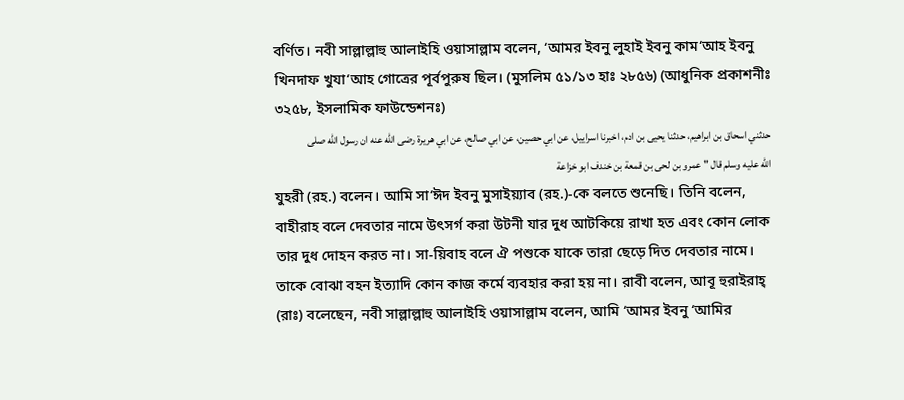বর্ণিত। নবী সাল্লাল্লাহু আলাইহি ওয়াসাল্লাম বলেন, ‘আমর ইবনু লুহাই ইবনু কাম‘আহ ইবনু খিনদাফ খুযা‘আহ গোত্রের পূর্বপুরুষ ছিল। (মুসলিম ৫১/১৩ হাঃ ২৮৫৬) (আধুনিক প্রকাশনীঃ ৩২৫৮, ইসলামিক ফাউন্ডেশনঃ)
حدثني اسحاق بن ابراهيم، حدثنا يحيى بن ادم، اخبرنا اسراييل، عن ابي حصين، عن ابي صالح، عن ابي هريرة رضى الله عنه ان رسول الله صلى الله عليه وسلم قال " عمرو بن لحى بن قمعة بن خندف ابو خزاعة
যুহরী (রহ.) বলেন। আমি সা‘ঈদ ইবনু মুসাইয়্যাব (রহ.)-কে বলতে শুনেছি। তিনি বলেন, বাহীরাহ বলে দেবতার নামে উৎসর্গ করা উটনী যার দুধ আটকিয়ে রাখা হত এবং কোন লোক তার দুধ দোহন করত না। সা-য়িবাহ বলে ঐ পশুকে যাকে তারা ছেড়ে দিত দেবতার নামে। তাকে বোঝা বহন ইত্যাদি কোন কাজ কর্মে ব্যবহার করা হয় না। রাবী বলেন, আবূ হুরাইরাহ্ (রাঃ) বলেছেন, নবী সাল্লাল্লাহু আলাইহি ওয়াসাল্লাম বলেন, আমি ‘আমর ইবনু ‘আমির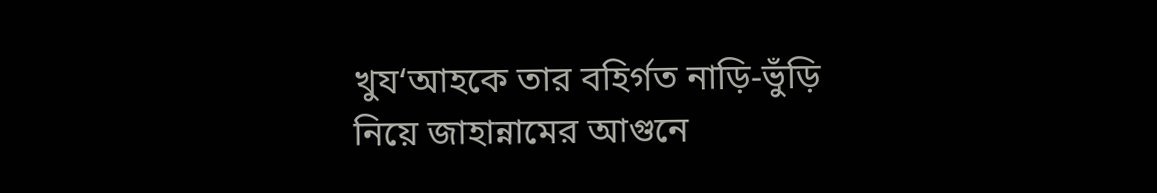খুয‘আহকে তার বহির্গত নাড়ি-ভুঁড়ি নিয়ে জাহান্নামের আগুনে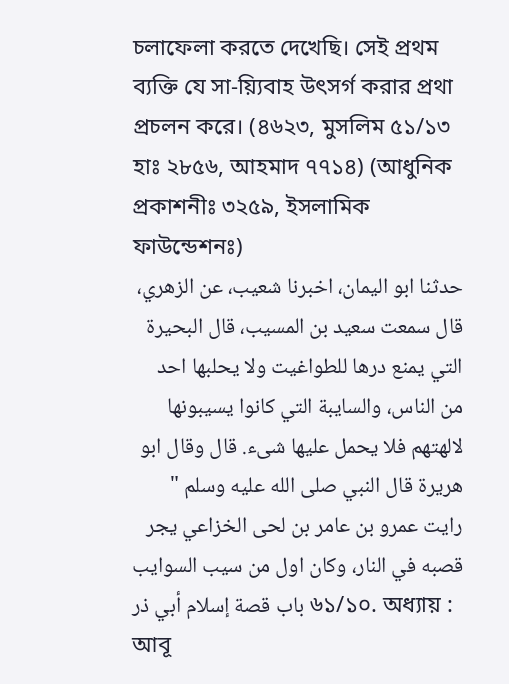চলাফেলা করতে দেখেছি। সেই প্রথম ব্যক্তি যে সা-য়্যিবাহ উৎসর্গ করার প্রথা প্রচলন করে। (৪৬২৩, মুসলিম ৫১/১৩ হাঃ ২৮৫৬, আহমাদ ৭৭১৪) (আধুনিক প্রকাশনীঃ ৩২৫৯, ইসলামিক ফাউন্ডেশনঃ)
حدثنا ابو اليمان، اخبرنا شعيب، عن الزهري، قال سمعت سعيد بن المسيب، قال البحيرة التي يمنع درها للطواغيت ولا يحلبها احد من الناس، والسايبة التي كانوا يسيبونها لالهتهم فلا يحمل عليها شىء. قال وقال ابو هريرة قال النبي صلى الله عليه وسلم " رايت عمرو بن عامر بن لحى الخزاعي يجر قصبه في النار، وكان اول من سيب السوايب
باب قصة إسلام أبي ذر ৬১/১০. অধ্যায় : আবূ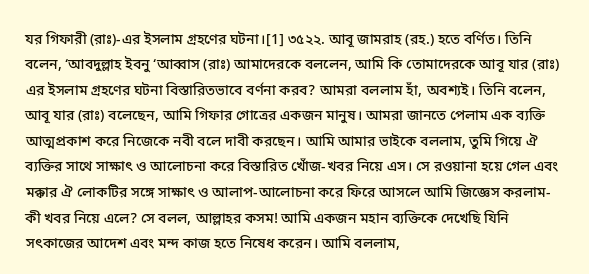যর গিফারী (রাঃ)-এর ইসলাম গ্রহণের ঘটনা।[1] ৩৫২২. আবূ জামরাহ (রহ.) হতে বর্ণিত। তিনি বলেন, ‘আবদুল্লাহ ইবনু ‘আব্বাস (রাঃ) আমাদেরকে বললেন, আমি কি তোমাদেরকে আবূ যার (রাঃ) এর ইসলাম গ্রহণের ঘটনা বিস্তারিতভাবে বর্ণনা করব? আমরা বললাম হাঁ, অবশ্যই। তিনি বলেন, আবূ যার (রাঃ) বলেছেন, আমি গিফার গোত্রের একজন মানুষ। আমরা জানতে পেলাম এক ব্যক্তি আত্মপ্রকাশ করে নিজেকে নবী বলে দাবী করছেন। আমি আমার ভাইকে বললাম, তুমি গিয়ে ঐ ব্যক্তির সাথে সাক্ষাৎ ও আলোচনা করে বিস্তারিত খোঁজ-খবর নিয়ে এস। সে রওয়ানা হয়ে গেল এবং মক্কার ঐ লোকটির সঙ্গে সাক্ষাৎ ও আলাপ-আলোচনা করে ফিরে আসলে আমি জিজ্ঞেস করলাম- কী খবর নিয়ে এলে? সে বলল, আল্লাহর কসম! আমি একজন মহান ব্যক্তিকে দেখেছি যিনি সৎকাজের আদেশ এবং মন্দ কাজ হতে নিষেধ করেন। আমি বললাম,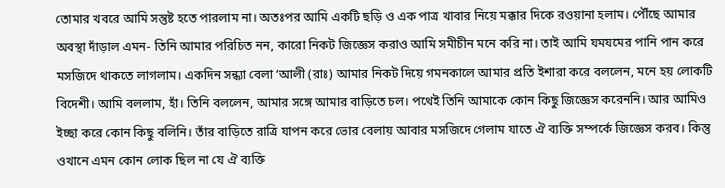তোমার খবরে আমি সন্তুষ্ট হতে পারলাম না। অতঃপর আমি একটি ছড়ি ও এক পাত্র খাবার নিয়ে মক্কার দিকে রওয়ানা হলাম। পৌঁছে আমার অবস্থা দাঁড়াল এমন- তিনি আমার পরিচিত নন, কারো নিকট জিজ্ঞেস করাও আমি সমীচীন মনে করি না। তাই আমি যমযমের পানি পান করে মসজিদে থাকতে লাগলাম। একদিন সন্ধ্যা বেলা ‘আলী (রাঃ) আমার নিকট দিয়ে গমনকালে আমার প্রতি ইশারা করে বললেন, মনে হয় লোকটি বিদেশী। আমি বললাম, হাঁ। তিনি বললেন, আমার সঙ্গে আমার বাড়িতে চল। পথেই তিনি আমাকে কোন কিছু জিজ্ঞেস করেননি। আর আমিও ইচ্ছা করে কোন কিছু বলিনি। তাঁর বাড়িতে রাত্রি যাপন করে ভোর বেলায় আবার মসজিদে গেলাম যাতে ঐ ব্যক্তি সম্পর্কে জিজ্ঞেস করব। কিন্তু ওখানে এমন কোন লোক ছিল না যে ঐ ব্যক্তি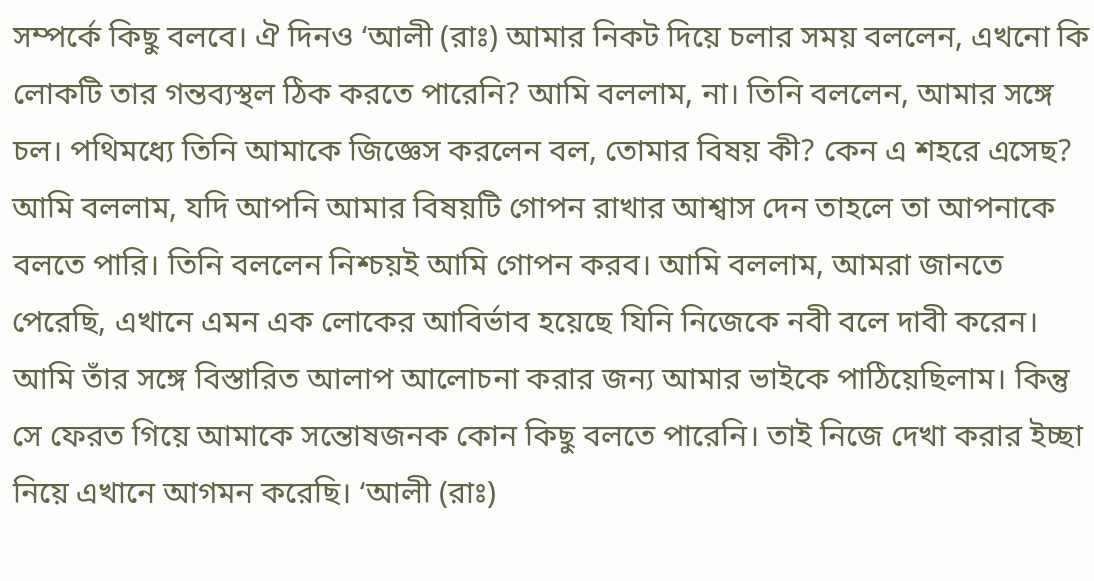সম্পর্কে কিছু বলবে। ঐ দিনও ‘আলী (রাঃ) আমার নিকট দিয়ে চলার সময় বললেন, এখনো কি লোকটি তার গন্তব্যস্থল ঠিক করতে পারেনি? আমি বললাম, না। তিনি বললেন, আমার সঙ্গে চল। পথিমধ্যে তিনি আমাকে জিজ্ঞেস করলেন বল, তোমার বিষয় কী? কেন এ শহরে এসেছ? আমি বললাম, যদি আপনি আমার বিষয়টি গোপন রাখার আশ্বাস দেন তাহলে তা আপনাকে বলতে পারি। তিনি বললেন নিশ্চয়ই আমি গোপন করব। আমি বললাম, আমরা জানতে পেরেছি, এখানে এমন এক লোকের আবির্ভাব হয়েছে যিনি নিজেকে নবী বলে দাবী করেন। আমি তাঁর সঙ্গে বিস্তারিত আলাপ আলোচনা করার জন্য আমার ভাইকে পাঠিয়েছিলাম। কিন্তু সে ফেরত গিয়ে আমাকে সন্তোষজনক কোন কিছু বলতে পারেনি। তাই নিজে দেখা করার ইচ্ছা নিয়ে এখানে আগমন করেছি। ‘আলী (রাঃ)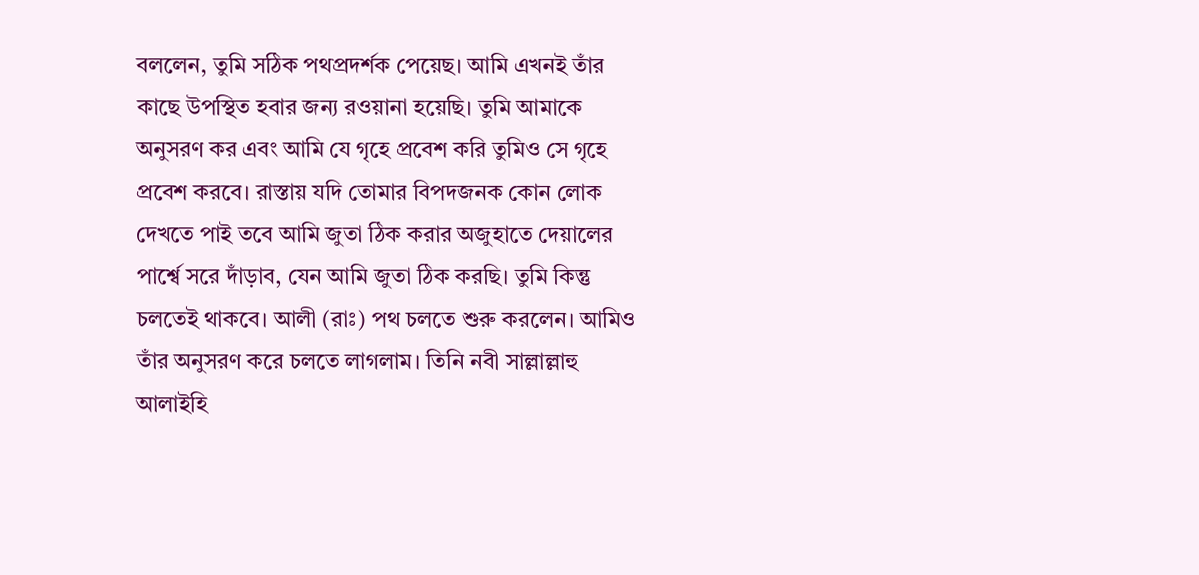বললেন, তুমি সঠিক পথপ্রদর্শক পেয়েছ। আমি এখনই তাঁর কাছে উপস্থিত হবার জন্য রওয়ানা হয়েছি। তুমি আমাকে অনুসরণ কর এবং আমি যে গৃহে প্রবেশ করি তুমিও সে গৃহে প্রবেশ করবে। রাস্তায় যদি তোমার বিপদজনক কোন লোক দেখতে পাই তবে আমি জুতা ঠিক করার অজুহাতে দেয়ালের পার্শ্বে সরে দাঁড়াব, যেন আমি জুতা ঠিক করছি। তুমি কিন্তু চলতেই থাকবে। আলী (রাঃ) পথ চলতে শুরু করলেন। আমিও তাঁর অনুসরণ করে চলতে লাগলাম। তিনি নবী সাল্লাল্লাহু আলাইহি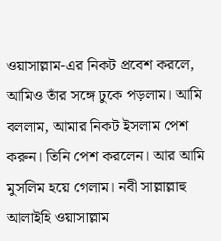ওয়াসাল্লাম-এর নিকট প্রবেশ করলে, আমিও তাঁর সঙ্গে ঢুকে পড়লাম। আমি বললাম, আমার নিকট ইসলাম পেশ করুন। তিনি পেশ করলেন। আর আমি মুসলিম হয়ে গেলাম। নবী সাল্লাল্লাহু আলাইহি ওয়াসাল্লাম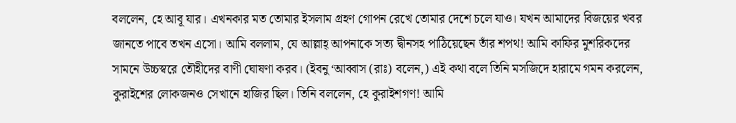বললেন, হে আবূ যার। এখনকার মত তোমার ইসলাম গ্রহণ গোপন রেখে তোমার দেশে চলে যাও। যখন আমাদের বিজয়ের খবর জানতে পাবে তখন এসো। আমি বললাম, যে আল্লাহ্ আপনাকে সত্য দ্বীনসহ পাঠিয়েছেন তাঁর শপথ! আমি কাফির মুশরিকদের সামনে উচ্চস্বরে তৌহীদের বাণী ঘোষণা করব। (ইবনু ‘আব্বাস (রাঃ) বলেন,) এই কথা বলে তিনি মসজিদে হারামে গমন করলেন, কুরাইশের লোকজনও সেখানে হাজির ছিল। তিনি বললেন, হে কুরাইশগণ! আমি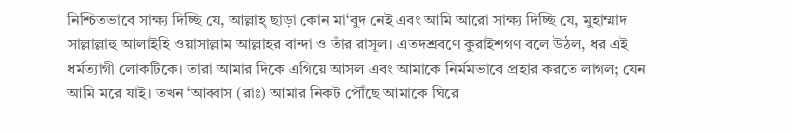নিশ্চিতভাবে সাক্ষ্য দিচ্ছি যে, আল্লাহ্ ছাড়া কোন মা‘বুদ নেই এবং আমি আরো সাক্ষ্য দিচ্ছি যে, মুহাম্মাদ সাল্লাল্লাহু আলাইহি ওয়াসাল্লাম আল্লাহর বান্দা ও তাঁর রাসূল। এতদশ্রবণে কুরাইশগণ বলে উঠল, ধর এই ধর্মত্যাগী লোকটিকে। তারা আমার দিকে এগিয়ে আসল এবং আমাকে নির্মমভাবে প্রহার করতে লাগল; যেন আমি মরে যাই। তখন ‘আব্বাস (রাঃ) আমার নিকট পৌঁছে আমাকে ঘিরে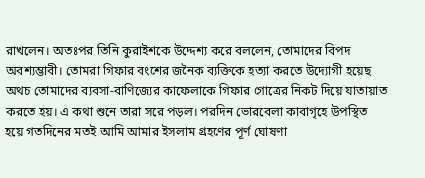রাখলেন। অতঃপর তিনি কুরাইশকে উদ্দেশ্য করে বললেন, তোমাদের বিপদ অবশ্যম্ভাবী। তোমরা গিফার বংশের জনৈক ব্যক্তিকে হত্যা করতে উদ্যোগী হয়েছ অথচ তোমাদের ব্যবসা-বাণিজ্যের কাফেলাকে গিফার গোত্রের নিকট দিয়ে যাতায়াত করতে হয়। এ কথা শুনে তারা সরে পড়ল। পরদিন ভোরবেলা কাবাগৃহে উপস্থিত হয়ে গতদিনের মতই আমি আমার ইসলাম গ্রহণের পূর্ণ ঘোষণা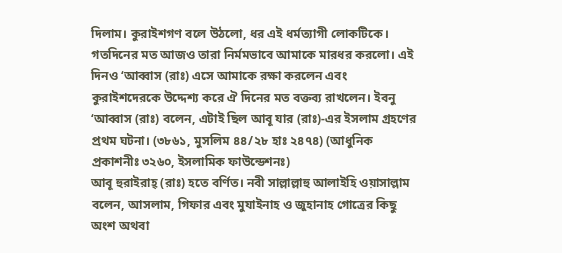দিলাম। কুরাইশগণ বলে উঠলো, ধর এই ধর্মত্যাগী লোকটিকে। গতদিনের মত আজও তারা নির্মমভাবে আমাকে মারধর করলো। এই দিনও ‘আব্বাস (রাঃ) এসে আমাকে রক্ষা করলেন এবং কুরাইশদেরকে উদ্দেশ্য করে ঐ দিনের মত বক্তব্য রাখলেন। ইবনু ‘আব্বাস (রাঃ) বলেন, এটাই ছিল আবূ যার (রাঃ)-এর ইসলাম গ্রহণের প্রথম ঘটনা। (৩৮৬১, মুসলিম ৪৪/২৮ হাঃ ২৪৭৪) (আধুনিক প্রকাশনীঃ ৩২৬০, ইসলামিক ফাউন্ডেশনঃ)
আবূ হুরাইরাহ্ (রাঃ) হতে বর্ণিত। নবী সাল্লাল্লাহু আলাইহি ওয়াসাল্লাম বলেন, আসলাম, গিফার এবং মুযাইনাহ ও জুহানাহ গোত্রের কিছু অংশ অথবা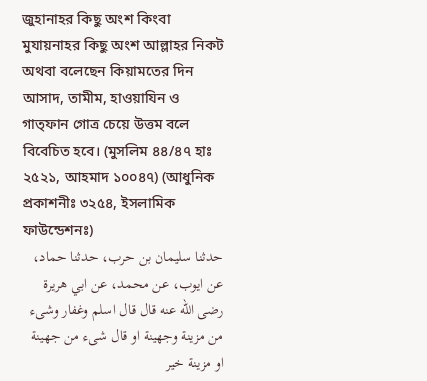জুহানাহর কিছু অংশ কিংবা মুযায়নাহর কিছু অংশ আল্লাহর নিকট অথবা বলেছেন কিয়ামতের দিন আসাদ, তামীম, হাওয়াযিন ও গাত্ফান গোত্র চেয়ে উত্তম বলে বিবেচিত হবে। (মুসলিম ৪৪/৪৭ হাঃ ২৫২১, আহমাদ ১০০৪৭) (আধুনিক প্রকাশনীঃ ৩২৫৪, ইসলামিক ফাউন্ডেশনঃ)
حدثنا سليمان بن حرب، حدثنا حماد، عن ايوب، عن محمد، عن ابي هريرة رضى الله عنه قال قال اسلم وغفار وشىء من مزينة وجهينة او قال شىء من جهينة او مزينة خير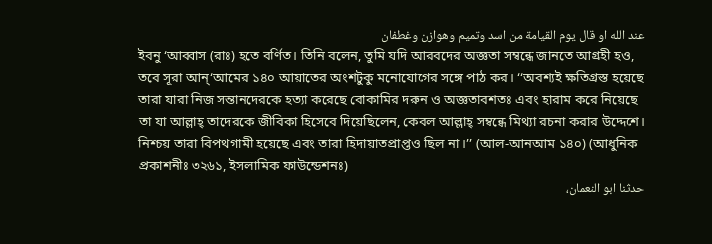عند الله او قال يوم القيامة من اسد وتميم وهوازن وغطفان
ইবনু ‘আব্বাস (রাঃ) হতে বর্ণিত। তিনি বলেন, তুমি যদি আরবদের অজ্ঞতা সম্বন্ধে জানতে আগ্রহী হও, তবে সূরা আন্‘আমের ১৪০ আয়াতের অংশটুকু মনোযোগের সঙ্গে পাঠ কর। ‘‘অবশ্যই ক্ষতিগ্রস্ত হয়েছে তারা যারা নিজ সন্তানদেরকে হত্যা করেছে বোকামির দরুন ও অজ্ঞতাবশতঃ এবং হারাম করে নিয়েছে তা যা আল্লাহ্ তাদেরকে জীবিকা হিসেবে দিয়েছিলেন, কেবল আল্লাহ্ সম্বন্ধে মিথ্যা রচনা করার উদ্দেশে। নিশ্চয় তারা বিপথগামী হয়েছে এবং তারা হিদায়াতপ্রাপ্তও ছিল না।’’ (আল-আনআম ১৪০) (আধুনিক প্রকাশনীঃ ৩২৬১, ইসলামিক ফাউন্ডেশনঃ)
حدثنا ابو النعمان،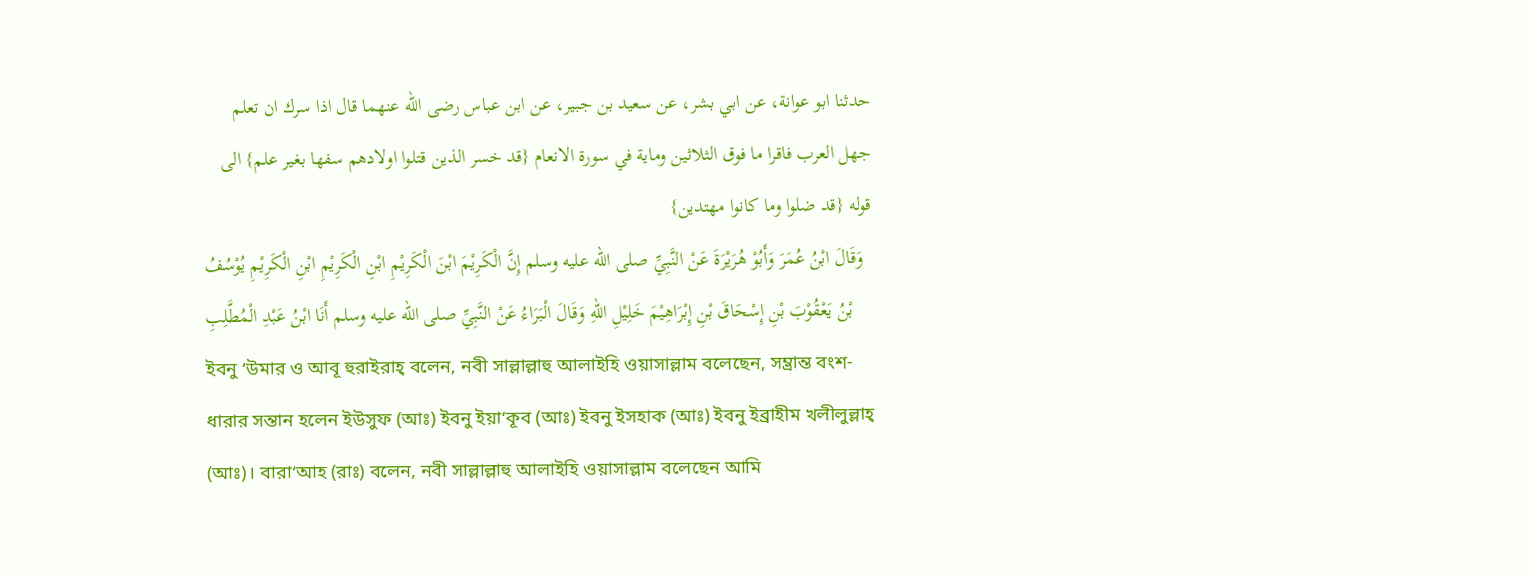حدثنا ابو عوانة، عن ابي بشر، عن سعيد بن جبير، عن ابن عباس رضى الله عنهما قال اذا سرك ان تعلم جهل العرب فاقرا ما فوق الثلاثين وماية في سورة الانعام {قد خسر الذين قتلوا اولادهم سفها بغير علم} الى قوله {قد ضلوا وما كانوا مهتدين}
وَقَالَ ابْنُ عُمَرَ وَأَبُوْ هُرَيْرَةَ عَنْ النَّبِيِّ صلى الله عليه وسلم إِنَّ الْكَرِيْمَ ابْنَ الْكَرِيْمِ ابْنِ الْكَرِيْمِ ابْنِ الْكَرِيْمِ يُوْسُفُ بْنُ يَعْقُوْبَ بْنِ إِسْحَاقَ بْنِ إِبْرَاهِيْمَ خَلِيْلِ اللهِ وَقَالَ الْبَرَاءُ عَنْ النَّبِيِّ صلى الله عليه وسلم أَنَا ابْنُ عَبْدِ الْمُطَّلِبِ ইবনু ‘উমার ও আবূ হুরাইরাহ্ বলেন, নবী সাল্লাল্লাহু আলাইহি ওয়াসাল্লাম বলেছেন, সম্ভ্রান্ত বংশ-ধারার সন্তান হলেন ইউসুফ (আঃ) ইবনু ইয়া‘কূব (আঃ) ইবনু ইসহাক (আঃ) ইবনু ইব্রাহীম খলীলুল্লাহ্ (আঃ)। বারা‘আহ (রাঃ) বলেন, নবী সাল্লাল্লাহু আলাইহি ওয়াসাল্লাম বলেছেন আমি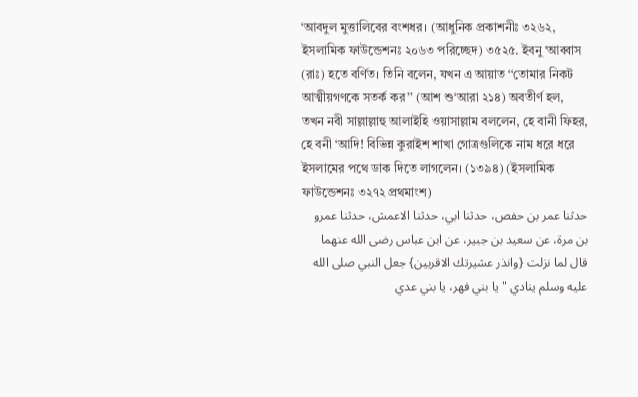‘আবদুল মুত্তালিবের বংশধর। (আধুনিক প্রকাশনীঃ ৩২৬২, ইসলামিক ফাউন্ডেশনঃ ২০৬৩ পরিচ্ছেদ) ৩৫২৫. ইবনু ‘আব্বাস (রাঃ) হতে বর্ণিত। তিনি বলেন, যখন এ আয়াত ‘‘তোমার নিকট আত্মীয়গণকে সতর্ক কর’’ (আশ শু‘আরা ২১৪) অবতীর্ণ হল, তখন নবী সাল্লাল্লাহু আলাইহি ওয়াসাল্লাম বললেন, হে বানী ফিহর, হে বনী ‘আদি! বিভিন্ন কুরাইশ শাখা গোত্রগুলিকে নাম ধরে ধরে ইসলামের পথে ডাক দিতে লাগলেন। (১৩৯৪) (ইসলামিক ফাউন্ডেশনঃ ৩২৭২ প্রথমাংশ)
حدثنا عمر بن حفص، حدثنا ابي، حدثنا الاعمش، حدثنا عمرو بن مرة، عن سعيد بن جبير، عن ابن عباس رضى الله عنهما قال لما نزلت {وانذر عشيرتك الاقربين} جعل النبي صلى الله عليه وسلم ينادي " يا بني فهر، يا بني عدي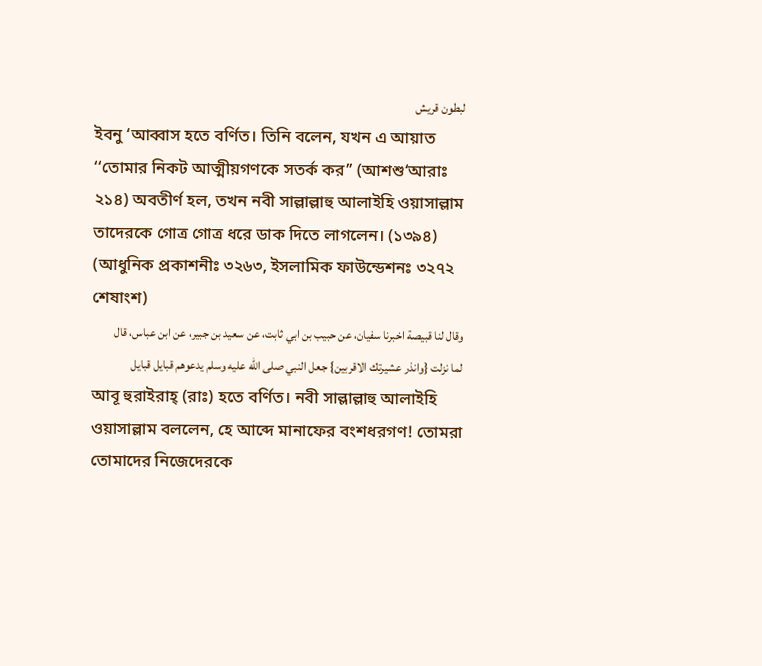لبطون قريش
ইবনু ‘আব্বাস হতে বর্ণিত। তিনি বলেন, যখন এ আয়াত ‘‘তোমার নিকট আত্মীয়গণকে সতর্ক কর’’ (আশশু‘আরাঃ ২১৪) অবতীর্ণ হল, তখন নবী সাল্লাল্লাহু আলাইহি ওয়াসাল্লাম তাদেরকে গোত্র গোত্র ধরে ডাক দিতে লাগলেন। (১৩৯৪) (আধুনিক প্রকাশনীঃ ৩২৬৩, ইসলামিক ফাউন্ডেশনঃ ৩২৭২ শেষাংশ)
وقال لنا قبيصة اخبرنا سفيان، عن حبيب بن ابي ثابت، عن سعيد بن جبير، عن ابن عباس، قال لما نزلت {وانذر عشيرتك الاقربين} جعل النبي صلى الله عليه وسلم يدعوهم قبايل قبايل
আবূ হুরাইরাহ্ (রাঃ) হতে বর্ণিত। নবী সাল্লাল্লাহু আলাইহি ওয়াসাল্লাম বললেন, হে আব্দে মানাফের বংশধরগণ! তোমরা তোমাদের নিজেদেরকে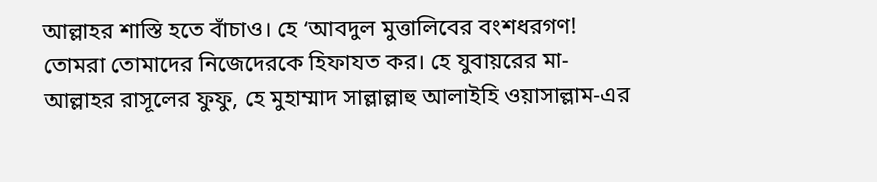আল্লাহর শাস্তি হতে বাঁচাও। হে ‘আবদুল মুত্তালিবের বংশধরগণ! তোমরা তোমাদের নিজেদেরকে হিফাযত কর। হে যুবায়রের মা- আল্লাহর রাসূলের ফুফু, হে মুহাম্মাদ সাল্লাল্লাহু আলাইহি ওয়াসাল্লাম-এর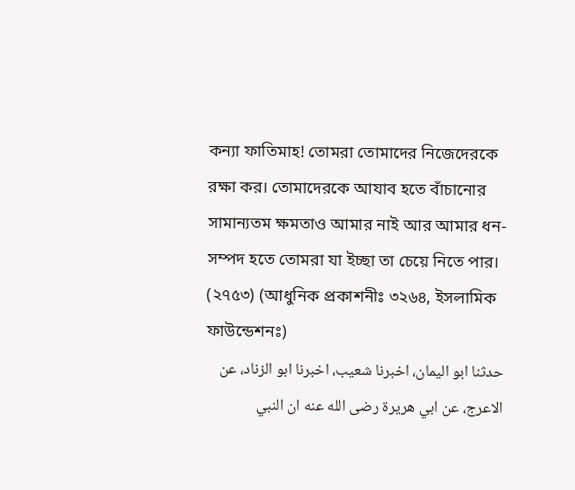কন্যা ফাতিমাহ! তোমরা তোমাদের নিজেদেরকে রক্ষা কর। তোমাদেরকে আযাব হতে বাঁচানোর সামান্যতম ক্ষমতাও আমার নাই আর আমার ধন-সম্পদ হতে তোমরা যা ইচ্ছা তা চেয়ে নিতে পার। (২৭৫৩) (আধুনিক প্রকাশনীঃ ৩২৬৪, ইসলামিক ফাউন্ডেশনঃ)
حدثنا ابو اليمان، اخبرنا شعيب، اخبرنا ابو الزناد، عن الاعرج، عن ابي هريرة رضى الله عنه ان النبي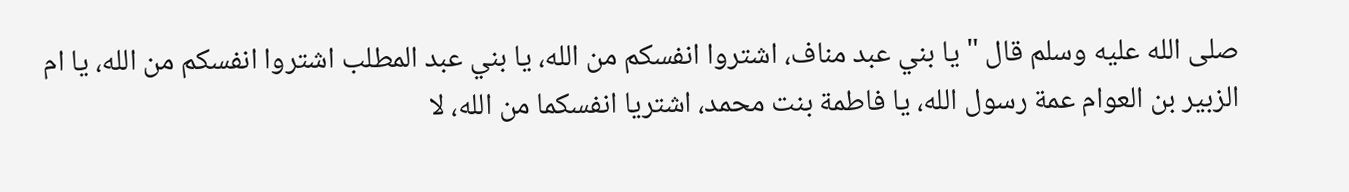صلى الله عليه وسلم قال " يا بني عبد مناف، اشتروا انفسكم من الله، يا بني عبد المطلب اشتروا انفسكم من الله، يا ام الزبير بن العوام عمة رسول الله، يا فاطمة بنت محمد، اشتريا انفسكما من الله، لا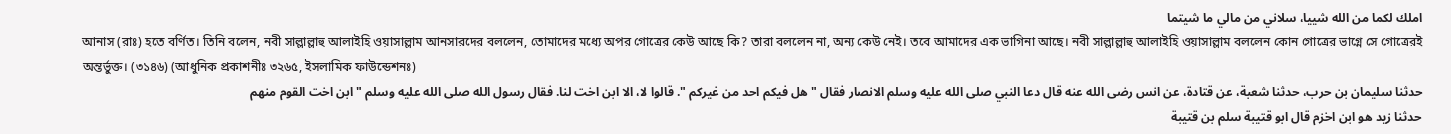املك لكما من الله شييا، سلاني من مالي ما شيتما
আনাস (রাঃ) হতে বর্ণিত। তিনি বলেন, নবী সাল্লাল্লাহু আলাইহি ওয়াসাল্লাম আনসারদের বললেন, তোমাদের মধ্যে অপর গোত্রের কেউ আছে কি? তারা বললেন না, অন্য কেউ নেই। তবে আমাদের এক ভাগিনা আছে। নবী সাল্লাল্লাহু আলাইহি ওয়াসাল্লাম বললেন কোন গোত্রের ভাগ্নে সে গোত্রেরই অন্তর্ভুক্ত। (৩১৪৬) (আধুনিক প্রকাশনীঃ ৩২৬৫, ইসলামিক ফাউন্ডেশনঃ)
حدثنا سليمان بن حرب، حدثنا شعبة، عن قتادة، عن انس رضى الله عنه قال دعا النبي صلى الله عليه وسلم الانصار فقال " هل فيكم احد من غيركم ". قالوا لا، الا ابن اخت لنا. فقال رسول الله صلى الله عليه وسلم " ابن اخت القوم منهم
حدثنا زيد هو ابن اخزم قال ابو قتيبة سلم بن قتيبة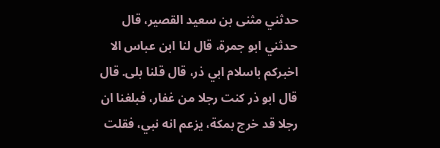حدثني مثنى بن سعيد القصير، قال حدثني ابو جمرة، قال لنا ابن عباس الا اخبركم باسلام ابي ذر، قال قلنا بلى. قال قال ابو ذر كنت رجلا من غفار، فبلغنا ان رجلا قد خرج بمكة، يزعم انه نبي، فقلت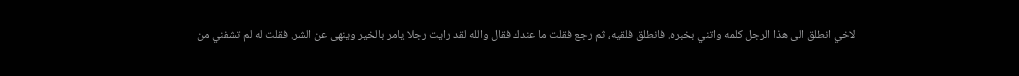لاخي انطلق الى هذا الرجل كلمه واتني بخبره. فانطلق فلقيه، ثم رجع فقلت ما عندك فقال والله لقد رايت رجلا يامر بالخير وينهى عن الشر. فقلت له لم تشفني من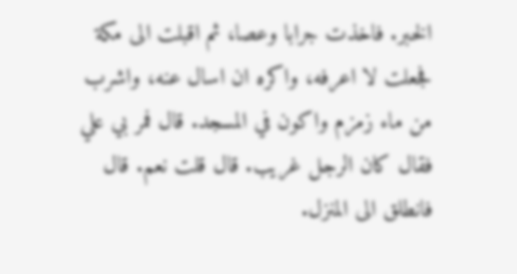الخبر. فاخذت جرابا وعصا، ثم اقبلت الى مكة فجعلت لا اعرفه، واكره ان اسال عنه، واشرب من ماء زمزم واكون في المسجد. قال فمر بي علي فقال كان الرجل غريب. قال قلت نعم. قال فانطلق الى المنزل.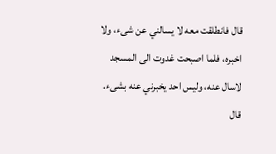قال فانطلقت معه لا يسالني عن شىء، ولا اخبره، فلما اصبحت غدوت الى المسجد لاسال عنه، وليس احد يخبرني عنه بشىء. قال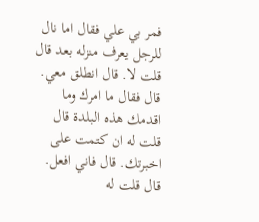فمر بي علي فقال اما نال للرجل يعرف منزله بعد قال قلت لا. قال انطلق معي. قال فقال ما امرك وما اقدمك هذه البلدة قال قلت له ان كتمت على اخبرتك. قال فاني افعل. قال قلت له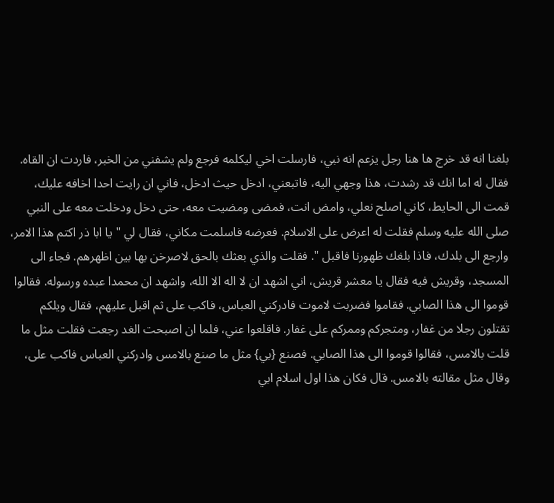بلغنا انه قد خرج ها هنا رجل يزعم انه نبي، فارسلت اخي ليكلمه فرجع ولم يشفني من الخبر، فاردت ان القاه. فقال له اما انك قد رشدت، هذا وجهي اليه، فاتبعني، ادخل حيث ادخل، فاني ان رايت احدا اخافه عليك، قمت الى الحايط، كاني اصلح نعلي، وامض انت، فمضى ومضيت معه، حتى دخل ودخلت معه على النبي صلى الله عليه وسلم فقلت له اعرض على الاسلام. فعرضه فاسلمت مكاني، فقال لي " يا ابا ذر اكتم هذا الامر، وارجع الى بلدك، فاذا بلغك ظهورنا فاقبل ". فقلت والذي بعثك بالحق لاصرخن بها بين اظهرهم. فجاء الى المسجد، وقريش فيه فقال يا معشر قريش، اني اشهد ان لا اله الا الله، واشهد ان محمدا عبده ورسوله. فقالوا قوموا الى هذا الصابي. فقاموا فضربت لاموت فادركني العباس، فاكب على ثم اقبل عليهم، فقال ويلكم تقتلون رجلا من غفار، ومتجركم وممركم على غفار. فاقلعوا عني، فلما ان اصبحت الغد رجعت فقلت مثل ما قلت بالامس، فقالوا قوموا الى هذا الصابي. فصنع {بي} مثل ما صنع بالامس وادركني العباس فاكب على، وقال مثل مقالته بالامس. قال فكان هذا اول اسلام ابي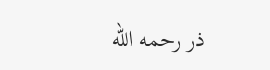ذر رحمه الله